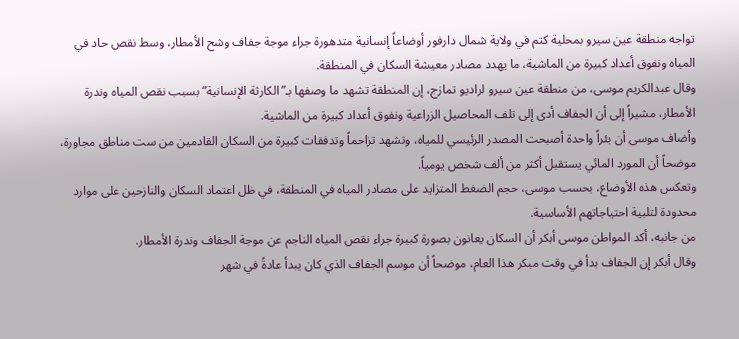تواجه منطقة عين سيرو بمحلية كتم في ولاية شمال دارفور أوضاعاً إنسانية متدهورة جراء موجة جفاف وشح الأمطار، وسط نقص حاد في المياه ونفوق أعداد كبيرة من الماشية، ما يهدد مصادر معيشة السكان في المنطقة.
وقال عبدالكريم موسى، من منطقة عين سيرو لراديو تمازج، إن المنطقة تشهد ما وصفها بـ”الكارثة الإنسانية” بسبب نقص المياه وندرة الأمطار، مشيراً إلى أن الجفاف أدى إلى تلف المحاصيل الزراعية ونفوق أعداد كبيرة من الماشية.
وأضاف موسى أن بئراً واحدة أصبحت المصدر الرئيسي للمياه، وتشهد تزاحماً وتدفقات كبيرة من السكان القادمين من ست مناطق مجاورة، موضحاً أن المورد المائي يستقبل أكثر من ألف شخص يومياً.
وتعكس هذه الأوضاع، بحسب موسى، حجم الضغط المتزايد على مصادر المياه في المنطقة، في ظل اعتماد السكان والنازحين على موارد محدودة لتلبية احتياجاتهم الأساسية.
من جانبه، أكد المواطن موسى أبكر أن السكان يعانون بصورة كبيرة جراء نقص المياه الناجم عن موجة الجفاف وندرة الأمطار.
وقال أبكر إن الجفاف بدأ في وقت مبكر هذا العام، موضحاً أن موسم الجفاف الذي كان يبدأ عادةً في شهر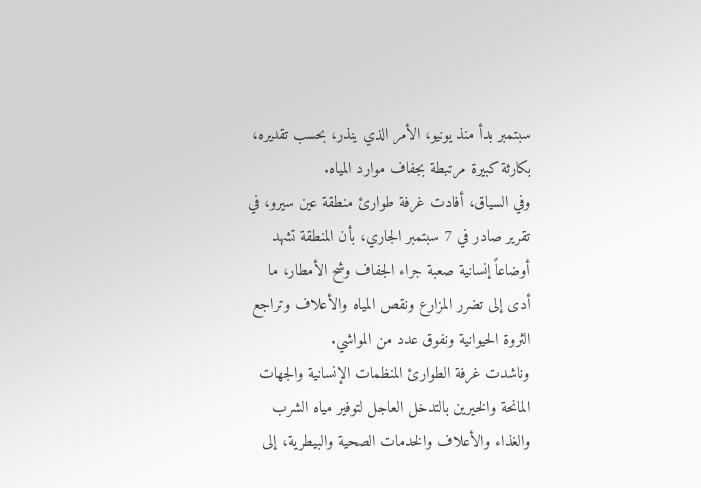سبتمبر بدأ منذ يونيو، الأمر الذي ينذر، بحسب تقديره، بكارثة كبيرة مرتبطة بجفاف موارد المياه.
وفي السياق، أفادت غرفة طوارئ منطقة عين سيرو، في تقرير صادر في 7 سبتمبر الجاري، بأن المنطقة تشهد أوضاعاً إنسانية صعبة جراء الجفاف وشح الأمطار، ما أدى إلى تضرر المزارع ونقص المياه والأعلاف وتراجع الثروة الحيوانية ونفوق عدد من المواشي.
وناشدت غرفة الطوارئ المنظمات الإنسانية والجهات المانحة والخيرين بالتدخل العاجل لتوفير مياه الشرب والغذاء والأعلاف والخدمات الصحية والبيطرية، إلى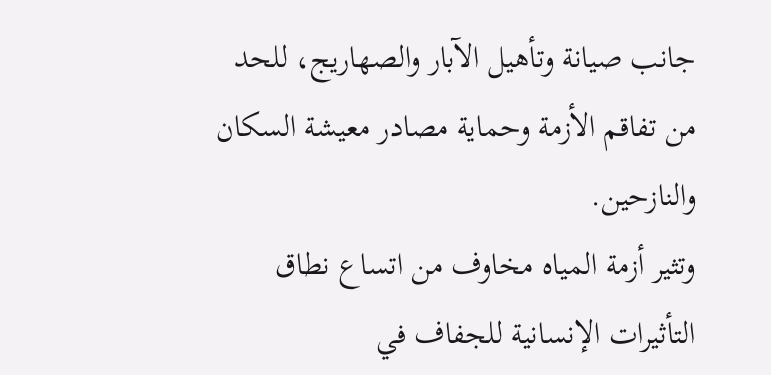جانب صيانة وتأهيل الآبار والصهاريج، للحد من تفاقم الأزمة وحماية مصادر معيشة السكان والنازحين.
وتثير أزمة المياه مخاوف من اتساع نطاق التأثيرات الإنسانية للجفاف في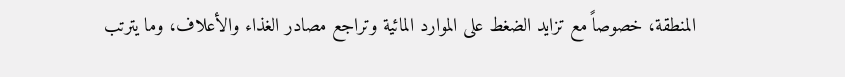المنطقة، خصوصاً مع تزايد الضغط على الموارد المائية وتراجع مصادر الغذاء والأعلاف، وما يترتب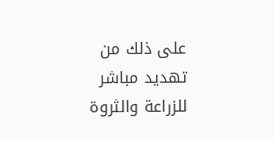على ذلك من تهديد مباشر للزراعة والثروة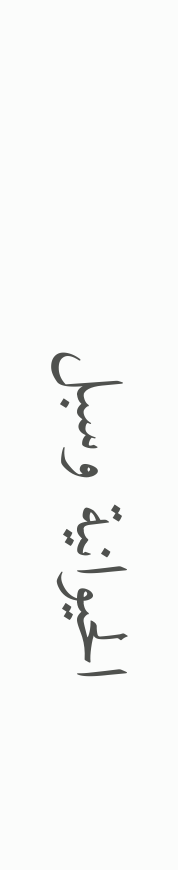الحيوانية وسبل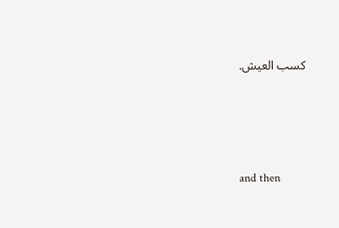كسب العيش.




and then